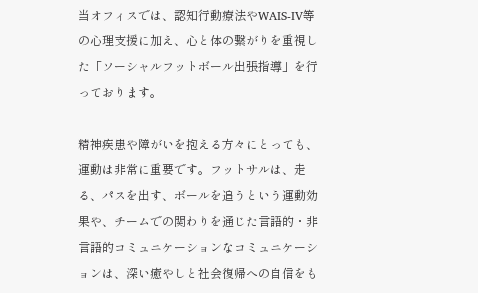当オフィスでは、認知行動療法やWAIS-IV等の心理支援に加え、心と体の繋がりを重視した「ソーシャルフットボール出張指導」を行っております。

精神疾患や障がいを抱える方々にとっても、運動は非常に重要です。フットサルは、走る、パスを出す、ボールを追うという運動効果や、チームでの関わりを通じた言語的・非言語的コミュニケーションなコミュニケーションは、深い癒やしと社会復帰への自信をも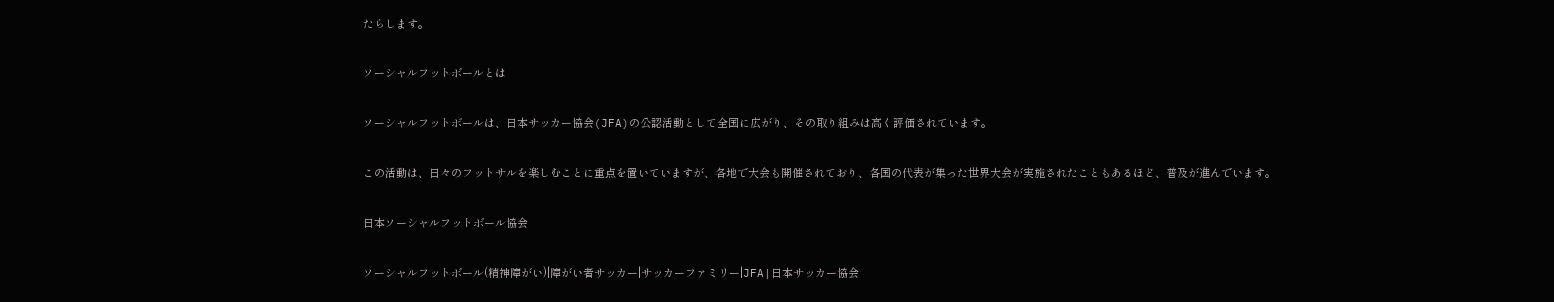たらします。

ソーシャルフットボールとは

ソーシャルフットボールは、日本サッカー協会(JFA)の公認活動として全国に広がり、その取り組みは高く評価されています。

この活動は、日々のフットサルを楽しむことに重点を置いていますが、各地で大会も開催されており、各国の代表が集った世界大会が実施されたこともあるほど、普及が進んでいます。

日本ソーシャルフットボール協会

ソーシャルフットボール(精神障がい)|障がい者サッカー|サッカーファミリー|JFA|日本サッカー協会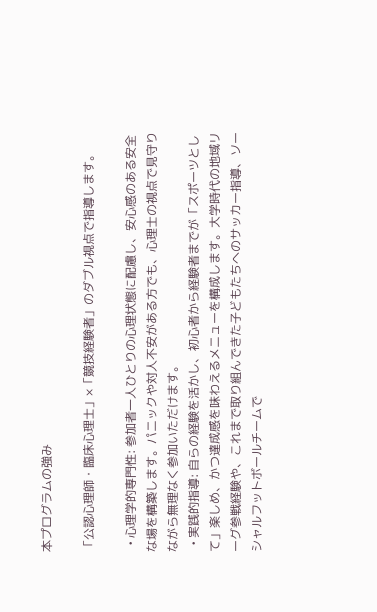本プログラムの強み

「公認心理師・臨床心理士」×「競技経験者」のダブル視点で指導します。

  • 心理学的専門性: 参加者一人ひとりの心理状態に配慮し、安心感のある安全な場を構築します。パニックや対人不安がある方でも、心理士の視点で見守りながら無理なく参加いただけます。
  • 実践的指導: 自らの経験を活かし、初心者から経験者までが「スポーツとして」楽しめ、かつ達成感を味わえるメニューを構成します。大学時代の地域リーグ参戦経験や、これまで取り組んできた子どもたちへのサッカー指導、ソーシャルフットボールチームで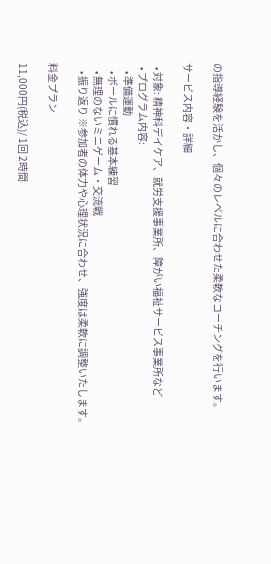の指導経験を活かし、個々のレベルに合わせた柔軟なコーチングを行います。

サービス内容・詳細

  • 対象: 精神科デイケア、就労支援事業所、障がい福祉サービス事業所など
  • プログラム内容:
    • 準備運動
    • ボールに慣れる基本練習
    • 無理のないミニゲーム・交流戦
    • 振り返り ※参加者の体力や心理状況に合わせ、強度は柔軟に調整いたします。

料金プラン

11,000円(税込)/ 1回 2時間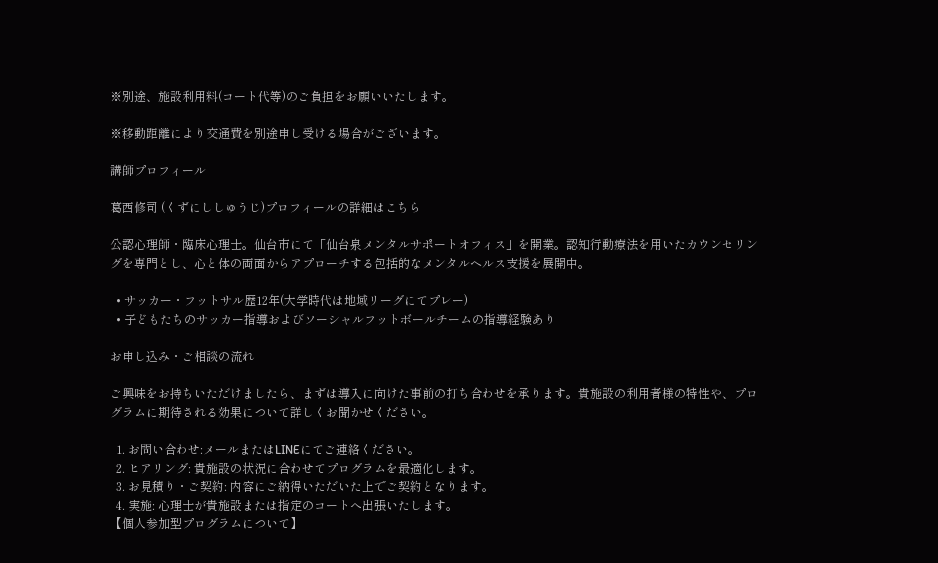※別途、施設利用料(コート代等)のご負担をお願いいたします。

※移動距離により交通費を別途申し受ける場合がございます。

講師プロフィール

葛西修司 (くずにししゅうじ)プロフィールの詳細はこちら

公認心理師・臨床心理士。仙台市にて「仙台泉メンタルサポートオフィス」を開業。認知行動療法を用いたカウンセリングを専門とし、心と体の両面からアプローチする包括的なメンタルヘルス支援を展開中。

  • サッカー・フットサル歴12年(大学時代は地域リーグにてプレー)
  • 子どもたちのサッカー指導およびソーシャルフットボールチームの指導経験あり

お申し込み・ご相談の流れ

ご興味をお持ちいただけましたら、まずは導入に向けた事前の打ち合わせを承ります。貴施設の利用者様の特性や、プログラムに期待される効果について詳しくお聞かせください。

  1. お問い合わせ:メールまたはLINEにてご連絡ください。
  2. ヒアリング: 貴施設の状況に合わせてプログラムを最適化します。
  3. お見積り・ご契約: 内容にご納得いただいた上でご契約となります。
  4. 実施: 心理士が貴施設または指定のコートへ出張いたします。
【個人参加型プログラムについて】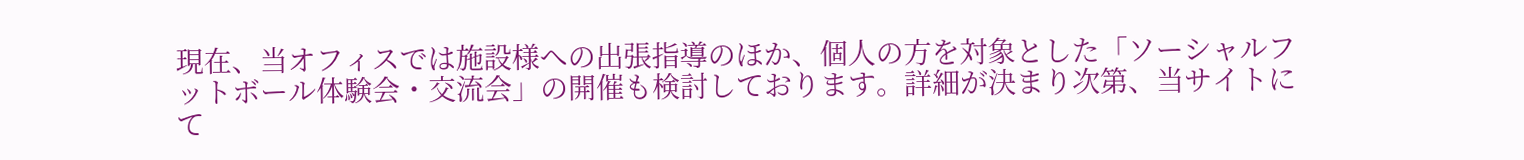現在、当オフィスでは施設様への出張指導のほか、個人の方を対象とした「ソーシャルフットボール体験会・交流会」の開催も検討しております。詳細が決まり次第、当サイトにて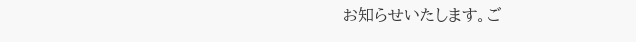お知らせいたします。ご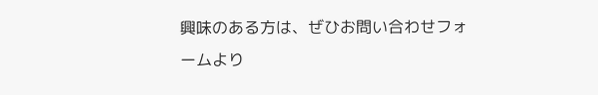興味のある方は、ぜひお問い合わせフォームより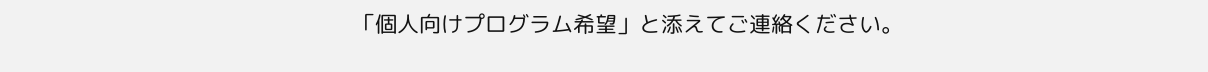「個人向けプログラム希望」と添えてご連絡ください。